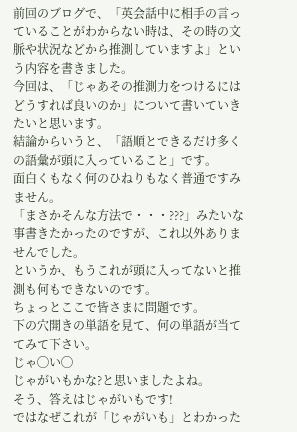前回のブログで、「英会話中に相手の言っていることがわからない時は、その時の文脈や状況などから推測していますよ」という内容を書きました。
今回は、「じゃあその推測力をつけるにはどうすれば良いのか」について書いていきたいと思います。
結論からいうと、「語順とできるだけ多くの語彙が頭に入っていること」です。
面白くもなく何のひねりもなく普通ですみません。
「まさかそんな方法で・・・???」みたいな事書きたかったのですが、これ以外ありませんでした。
というか、もうこれが頭に入ってないと推測も何もできないのです。
ちょっとここで皆さまに問題です。
下の穴開きの単語を見て、何の単語が当ててみて下さい。
じゃ◯い◯
じゃがいもかな?と思いましたよね。
そう、答えはじゃがいもです!
ではなぜこれが「じゃがいも」とわかった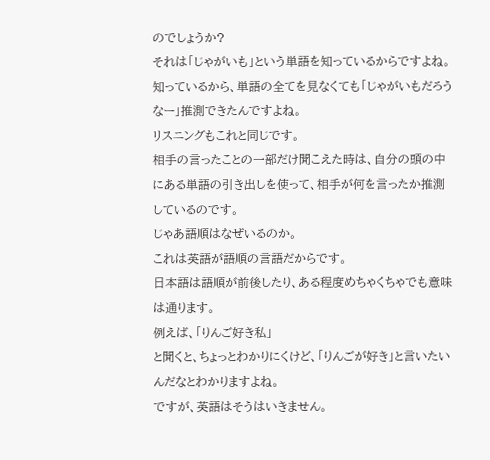のでしょうか?
それは「じゃがいも」という単語を知っているからですよね。
知っているから、単語の全てを見なくても「じゃがいもだろうなー」推測できたんですよね。
リスニングもこれと同じです。
相手の言ったことの一部だけ聞こえた時は、自分の頭の中にある単語の引き出しを使って、相手が何を言ったか推測しているのです。
じゃあ語順はなぜいるのか。
これは英語が語順の言語だからです。
日本語は語順が前後したり、ある程度めちゃくちゃでも意味は通ります。
例えば、「りんご好き私」
と聞くと、ちょっとわかりにくけど、「りんごが好き」と言いたいんだなとわかりますよね。
ですが、英語はそうはいきません。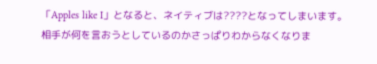「Apples like I」となると、ネイティブは????となってしまいます。
相手が何を言おうとしているのかさっぱりわからなくなりま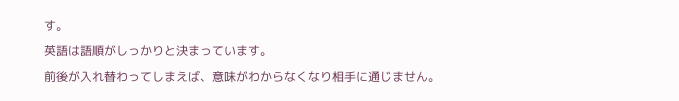す。
英語は語順がしっかりと決まっています。
前後が入れ替わってしまえば、意味がわからなくなり相手に通じません。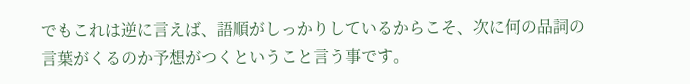でもこれは逆に言えば、語順がしっかりしているからこそ、次に何の品詞の言葉がくるのか予想がつくということ言う事です。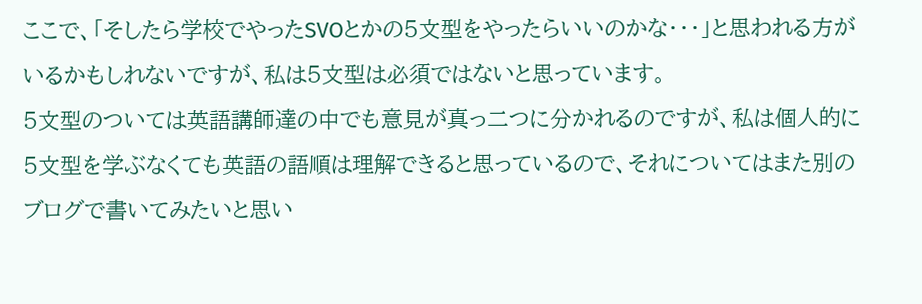ここで、「そしたら学校でやったSVOとかの5文型をやったらいいのかな・・・」と思われる方がいるかもしれないですが、私は5文型は必須ではないと思っています。
5文型のついては英語講師達の中でも意見が真っ二つに分かれるのですが、私は個人的に5文型を学ぶなくても英語の語順は理解できると思っているので、それについてはまた別のブログで書いてみたいと思い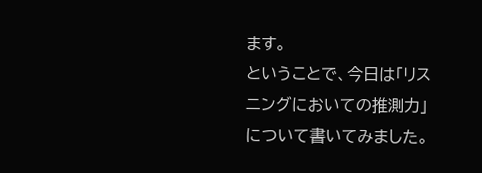ます。
ということで、今日は「リスニングにおいての推測力」について書いてみました。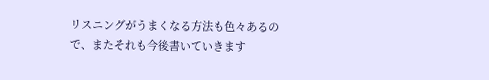リスニングがうまくなる方法も色々あるので、またそれも今後書いていきます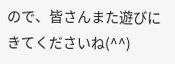ので、皆さんまた遊びにきてくださいね(^^)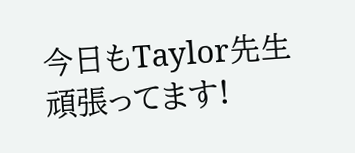今日もTaylor先生頑張ってます!